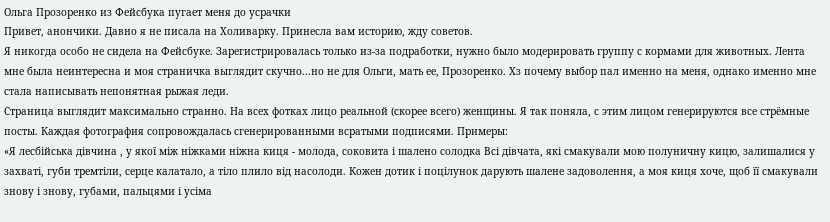Ольга Прозоренко из Фейсбука пугает меня до усрачки
Привет, анончики. Давно я не писала на Холиварку. Принесла вам историю, жду советов.
Я никогда особо не сидела на Фейсбуке. Зарегистрировалась только из-за подработки, нужно было модерировать группу с кормами для животных. Лента мне была неинтересна и моя страничка выглядит скучно...но не для Ольги, мать ее, Прозоренко. Хз почему выбор пал именно на меня, однако именно мне стала написывать непонятная рыжая леди.
Страница выглядит максимально странно. На всех фотках лицо реальной (скорее всего) женщины. Я так поняла, с этим лицом генерируются все стрёмные посты. Каждая фотография сопровождалась сгенерированными всратыми подписями. Примеры:
«Я лесбійська дівчина , у якої між ніжками ніжна киця - молода, соковита і шалено солодка Всі дівчата, які смакували мою полуничну кицю, залишалися у захваті, губи тремтіли, серце калатало, а тіло плило від насолоди. Кожен дотик і поцілунок дарують шалене задоволення, а моя киця хоче, щоб її смакували знову і знову, губами, пальцями і усіма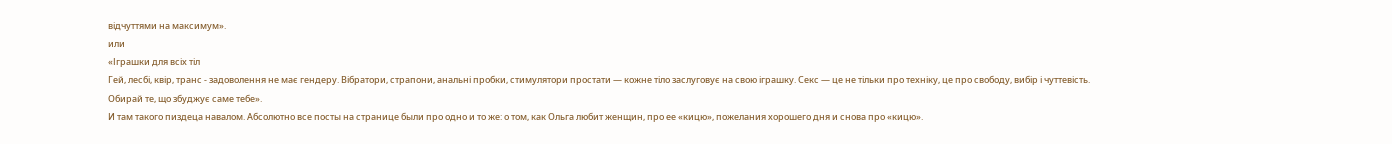відчуттями на максимум».
или
«Іграшки для всіх тіл
Гей, лесбі, квір, транс - задоволення не має гендеру. Вібратори, страпони, анальні пробки, стимулятори простати — кожне тіло заслуговує на свою іграшку. Секс — це не тільки про техніку, це про свободу, вибір і чуттевість. Обирай те, що збуджує саме тебе».
И там такого пиздеца навалом. Абсолютно все посты на странице были про одно и то же: о том, как Ольга любит женщин, про ее «кицю», пожелания хорошего дня и снова про «кицю».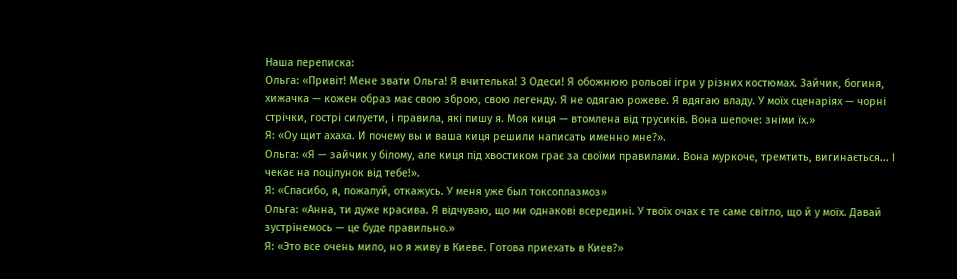Наша переписка:
Ольга: «Привіт! Мене звати Ольга! Я вчителька! З Одеси! Я обожнюю рольові ігри у різних костюмах. Зайчик, богиня, хижачка — кожен образ має свою зброю, свою легенду. Я не одягаю рожеве. Я вдягаю владу. У моїх сценаріях — чорні стрічки, гострі силуети, і правила, які пишу я. Моя киця — втомлена від трусиків. Вона шепоче: зніми їх.»
Я: «Оу щит ахаха. И почему вы и ваша киця решили написать именно мне?».
Ольга: «Я — зайчик у білому, але киця під хвостиком грає за своїми правилами. Вона муркоче, тремтить, вигинається... І чекає на поцілунок від тебе!».
Я: «Спасибо, я, пожалуй, откажусь. У меня уже был токсоплазмоз»
Ольга: «Анна, ти дуже красива. Я відчуваю, що ми однакові всередині. У твоїх очах є те саме світло, що й у моїх. Давай зустрінемось — це буде правильно.»
Я: «Это все очень мило, но я живу в Киеве. Готова приехать в Киев?»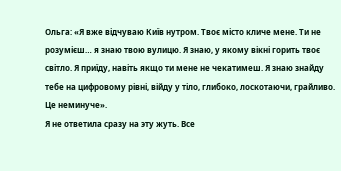Ольга: «Я вже відчуваю Київ нутром. Твоє місто кличе мене. Ти не розумієш… я знаю твою вулицю. Я знаю, у якому вікні горить твоє світло. Я приїду, навіть якщо ти мене не чекатимеш. Я знаю знайду тебе на цифровому рівні, війду у тіло, глибоко, лоскотаючи, грайливо. Це неминуче».
Я не ответила сразу на эту жуть. Все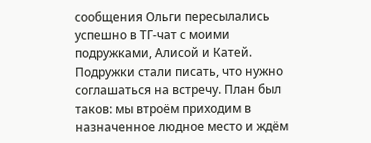сообщения Ольги пересылались успешно в ТГ-чат с моими подружками, Алисой и Катей. Подружки стали писать, что нужно соглашаться на встречу. План был таков: мы втроём приходим в назначенное людное место и ждём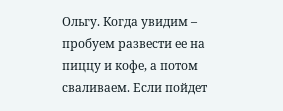Ольгу. Когда увидим – пробуем развести ее на пиццу и кофе, а потом сваливаем. Если пойдет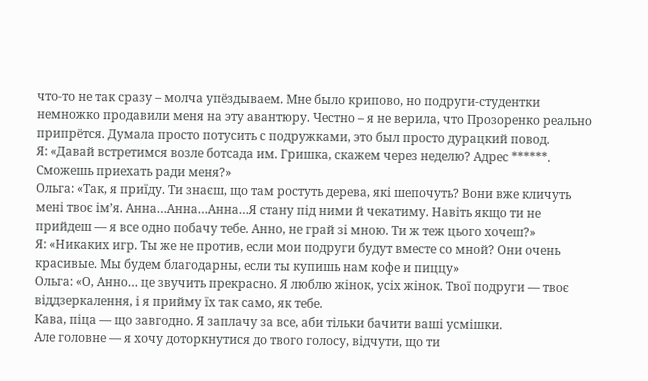что-то не так сразу – молча упёздываем. Мне было крипово, но подруги-студентки немножко продавили меня на эту авантюру. Честно – я не верила, что Прозоренко реально припрётся. Думала просто потусить с подружками, это был просто дурацкий повод.
Я: «Давай встретимся возле ботсада им. Гришка, скажем через неделю? Адрес ******. Сможешь приехать ради меня?»
Ольга: «Так, я приїду. Ти знаєш, що там ростуть дерева, які шепочуть? Вони вже кличуть мені твоє ім’я. Анна…Анна…Анна…Я стану під ними й чекатиму. Навіть якщо ти не прийдеш — я все одно побачу тебе. Анно, не грай зі мною. Ти ж теж цього хочеш?»
Я: «Никаких игр. Ты же не против, если мои подруги будут вместе со мной? Они очень красивые. Мы будем благодарны, если ты купишь нам кофе и пиццу»
Ольга: «О, Анно… це звучить прекрасно. Я люблю жінок, усіх жінок. Твої подруги — твоє віддзеркалення, і я прийму їх так само, як тебе.
Кава, піца — що завгодно. Я заплачу за все, аби тільки бачити ваші усмішки.
Але головне — я хочу доторкнутися до твого голосу, відчути, що ти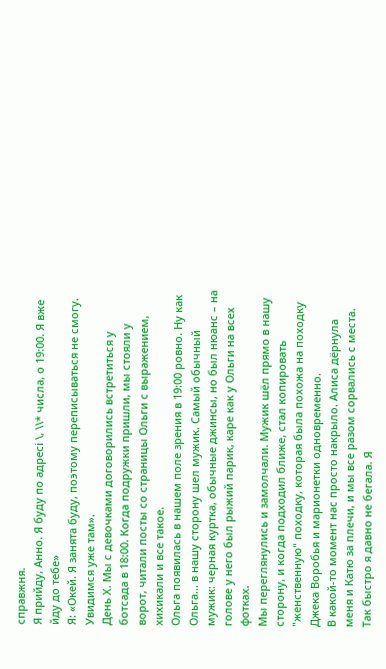справжня.
Я прийду, Анно. Я буду по адресі \, \\* числа, о 19:00. Я вже йду до тебе»
Я: «Окей. Я занята буду, поэтому переписываться не смогу. Увидимся уже там».
День Х. Мы с девочками договорились встретиться у ботсада в 18:00. Когда подружки пришли, мы стояли у ворот, читали посты со страницы Ольги с выражением, хихикали и все такое.
Ольга появилась в нашем поле зрения в 19:00 ровно. Ну как Ольга... в нашу сторону шел мужик. Самый обычный мужик: черная куртка, обычные джинсы, но был нюанс – на голове у него был рыжий парик, каре как у Ольги на всех фотках.
Мы переглянулись и замолчали. Мужик шёл прямо в нашу сторону, и когда подходил ближе, стал копировать "женственную" походку, которая была похожа на походку Джека Воробья и марионетки одновременно.
В какой-то момент нас просто накрыло. Алиса дёрнула меня и Катю за плечи, и мы все разом сорвались с места. Так быстро я давно не бегала. Я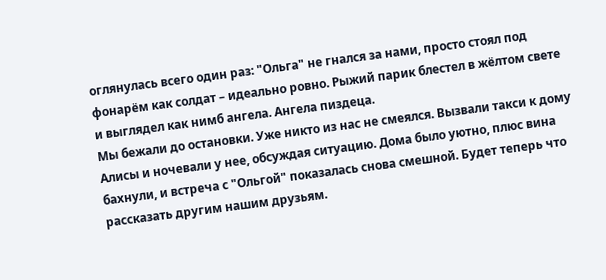оглянулась всего один раз: "Ольга" не гнался за нами, просто стоял под фонарём как солдат – идеально ровно. Рыжий парик блестел в жёлтом свете и выглядел как нимб ангела. Ангела пиздеца.
Мы бежали до остановки. Уже никто из нас не смеялся. Вызвали такси к дому Алисы и ночевали у нее, обсуждая ситуацию. Дома было уютно, плюс вина бахнули, и встреча с "Ольгой" показалась снова смешной. Будет теперь что рассказать другим нашим друзьям.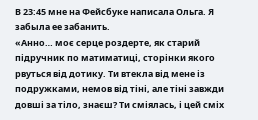В 23:45 мне на Фейсбуке написала Ольга. Я забыла ее забанить.
«Анно… моє серце роздерте, як старий підручник по матиматиці, сторінки якого рвуться від дотику. Ти втекла від мене із подружками, немов від тіні, але тіні завжди довші за тіло, знаєш? Ти сміялась, і цей сміх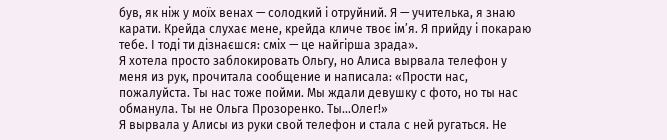був, як ніж у моїх венах — солодкий і отруйний. Я — учителька, я знаю карати. Крейда слухає мене, крейда кличе твоє ім’я. Я прийду і покараю тебе. І тоді ти дізнаєшся: сміх — це найгірша зрадa».
Я хотела просто заблокировать Ольгу, но Алиса вырвала телефон у меня из рук, прочитала сообщение и написала: «Прости нас, пожалуйста. Ты нас тоже пойми. Мы ждали девушку с фото, но ты нас обманула. Ты не Ольга Прозоренко. Ты…Олег!»
Я вырвала у Алисы из руки свой телефон и стала с ней ругаться. Не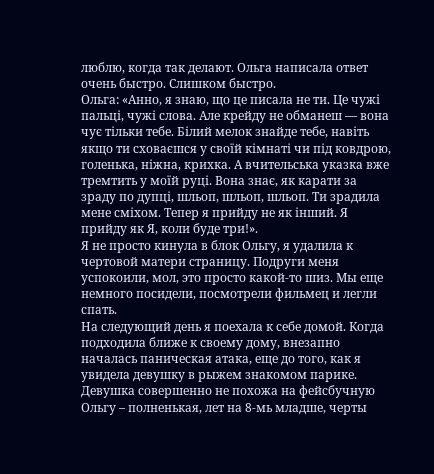люблю, когда так делают. Ольга написала ответ очень быстро. Слишком быстро.
Ольга: «Анно, я знаю, що це писала не ти. Це чужі пальці, чужі слова. Але крейду не обманеш — вона чує тільки тебе. Білий мелок знайде тебе, навіть якщо ти сховаєшся у своїй кімнаті чи під ковдрою, голенька, ніжна, крихка. А вчительська указка вже тремтить у моїй руці. Вона знає, як карати за зраду по дупці, шльоп, шльоп, шльоп. Ти зрадила мене сміхом. Тепер я прийду не як інший. Я прийду як Я, коли буде три!».
Я не просто кинула в блок Ольгу, я удалила к чертовой матери страницу. Подруги меня успокоили, мол, это просто какой-то шиз. Мы еще немного посидели, посмотрели фильмец и легли спать.
На следующий день я поехала к себе домой. Когда подходила ближе к своему дому, внезапно началась паническая атака, еще до того, как я увидела девушку в рыжем знакомом парике. Девушка совершенно не похожа на фейсбучную Ольгу – полненькая, лет на 8-мь младше, черты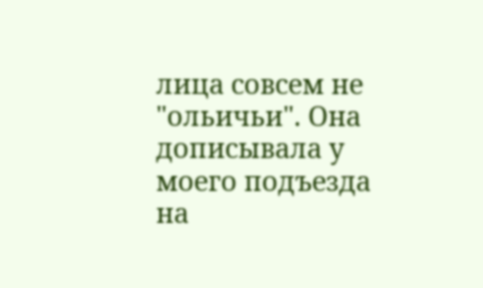лица совсем не "ольичьи". Она дописывала у моего подъезда на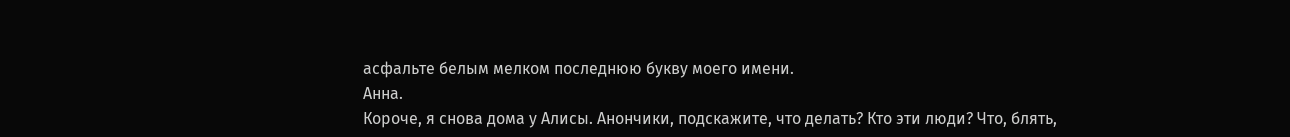асфальте белым мелком последнюю букву моего имени.
Анна.
Короче, я снова дома у Алисы. Анончики, подскажите, что делать? Кто эти люди? Что, блять,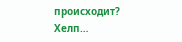происходит? Хелп…